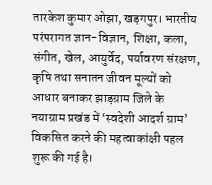तारकेश कुमार ओझा, खड़गपुर। भारतीय परंपरागत ज्ञान-विज्ञान, शिक्षा, कला, संगीत, खेल, आयुर्वेद, पर्यावरण संरक्षण, कृषि तथा सनातन जीवन मूल्यों को आधार बनाकर झाड़ग्राम जिले के नयाग्राम प्रखंड में ‘स्वदेशी आदर्श ग्राम’ विकसित करने की महत्वाकांक्षी पहल शुरू की गई है।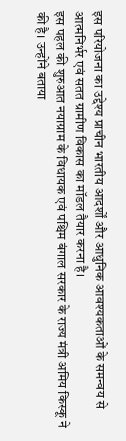इस परियोजना का उद्देश्य प्राचीन भारतीय आदर्शों और आधुनिक आवश्यकताओं के समन्वय से आत्मनिर्भर एवं सतत ग्रामीण विकास का मॉडल तैयार करना है।
इस पहल की शुरुआत नयाग्राम के विधायक एवं पश्चिम बंगाल सरकार के राज्य मंत्री अमिय किस्कू ने की है। उन्होंने बताया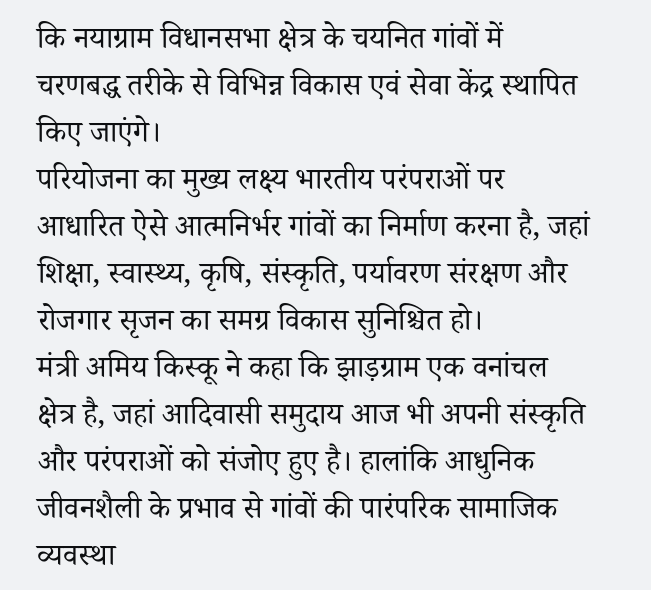कि नयाग्राम विधानसभा क्षेत्र के चयनित गांवों में चरणबद्ध तरीके से विभिन्न विकास एवं सेवा केंद्र स्थापित किए जाएंगे।
परियोजना का मुख्य लक्ष्य भारतीय परंपराओं पर आधारित ऐसे आत्मनिर्भर गांवों का निर्माण करना है, जहां शिक्षा, स्वास्थ्य, कृषि, संस्कृति, पर्यावरण संरक्षण और रोजगार सृजन का समग्र विकास सुनिश्चित हो।
मंत्री अमिय किस्कू ने कहा कि झाड़ग्राम एक वनांचल क्षेत्र है, जहां आदिवासी समुदाय आज भी अपनी संस्कृति और परंपराओं को संजोए हुए है। हालांकि आधुनिक जीवनशैली के प्रभाव से गांवों की पारंपरिक सामाजिक व्यवस्था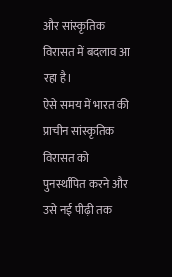और सांस्कृतिक विरासत में बदलाव आ रहा है।
ऐसे समय में भारत की प्राचीन सांस्कृतिक विरासत को पुनर्स्थापित करने और उसे नई पीढ़ी तक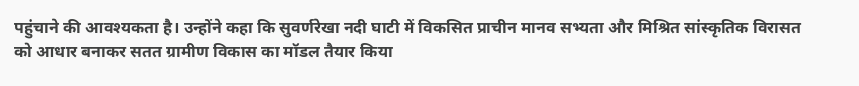पहुंचाने की आवश्यकता है। उन्होंने कहा कि सुवर्णरेखा नदी घाटी में विकसित प्राचीन मानव सभ्यता और मिश्रित सांस्कृतिक विरासत को आधार बनाकर सतत ग्रामीण विकास का मॉडल तैयार किया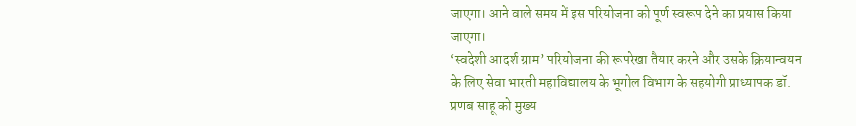जाएगा। आने वाले समय में इस परियोजना को पूर्ण स्वरूप देने का प्रयास किया जाएगा।
‘स्वदेशी आदर्श ग्राम’ परियोजना की रूपरेखा तैयार करने और उसके क्रियान्वयन के लिए सेवा भारती महाविद्यालय के भूगोल विभाग के सहयोगी प्राध्यापक डॉ. प्रणब साहू को मुख्य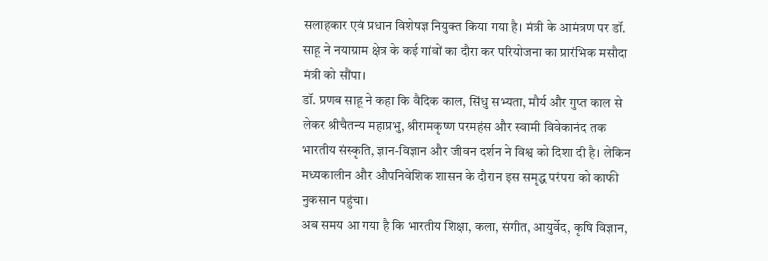सलाहकार एवं प्रधान विशेषज्ञ नियुक्त किया गया है। मंत्री के आमंत्रण पर डॉ. साहू ने नयाग्राम क्षेत्र के कई गांवों का दौरा कर परियोजना का प्रारंभिक मसौदा मंत्री को सौंपा।
डॉ. प्रणब साहू ने कहा कि वैदिक काल, सिंधु सभ्यता, मौर्य और गुप्त काल से लेकर श्रीचैतन्य महाप्रभु, श्रीरामकृष्ण परमहंस और स्वामी विवेकानंद तक भारतीय संस्कृति, ज्ञान-विज्ञान और जीवन दर्शन ने विश्व को दिशा दी है। लेकिन मध्यकालीन और औपनिवेशिक शासन के दौरान इस समृद्ध परंपरा को काफी नुकसान पहुंचा।
अब समय आ गया है कि भारतीय शिक्षा, कला, संगीत, आयुर्वेद, कृषि विज्ञान,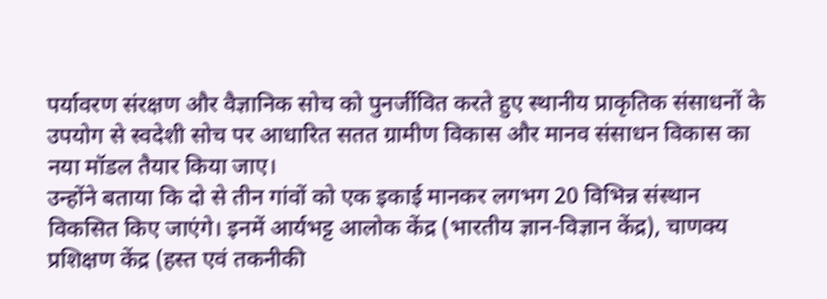पर्यावरण संरक्षण और वैज्ञानिक सोच को पुनर्जीवित करते हुए स्थानीय प्राकृतिक संसाधनों के उपयोग से स्वदेशी सोच पर आधारित सतत ग्रामीण विकास और मानव संसाधन विकास का नया मॉडल तैयार किया जाए।
उन्होंने बताया कि दो से तीन गांवों को एक इकाई मानकर लगभग 20 विभिन्न संस्थान विकसित किए जाएंगे। इनमें आर्यभट्ट आलोक केंद्र (भारतीय ज्ञान-विज्ञान केंद्र), चाणक्य प्रशिक्षण केंद्र (हस्त एवं तकनीकी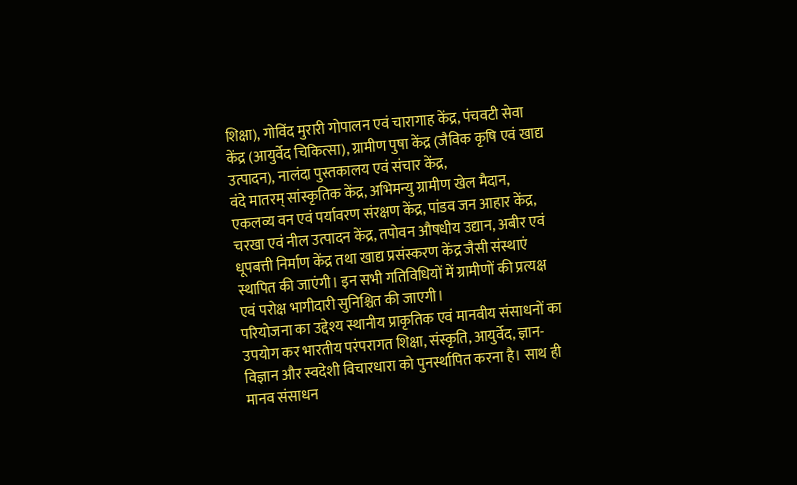शिक्षा), गोविंद मुरारी गोपालन एवं चारागाह केंद्र, पंचवटी सेवा केंद्र (आयुर्वेद चिकित्सा), ग्रामीण पुषा केंद्र (जैविक कृषि एवं खाद्य उत्पादन), नालंदा पुस्तकालय एवं संचार केंद्र,
वंदे मातरम् सांस्कृतिक केंद्र, अभिमन्यु ग्रामीण खेल मैदान, एकलव्य वन एवं पर्यावरण संरक्षण केंद्र, पांडव जन आहार केंद्र, चरखा एवं नील उत्पादन केंद्र, तपोवन औषधीय उद्यान, अबीर एवं धूपबत्ती निर्माण केंद्र तथा खाद्य प्रसंस्करण केंद्र जैसी संस्थाएं स्थापित की जाएंगी। इन सभी गतिविधियों में ग्रामीणों की प्रत्यक्ष एवं परोक्ष भागीदारी सुनिश्चित की जाएगी।
परियोजना का उद्देश्य स्थानीय प्राकृतिक एवं मानवीय संसाधनों का उपयोग कर भारतीय परंपरागत शिक्षा, संस्कृति, आयुर्वेद, ज्ञान-विज्ञान और स्वदेशी विचारधारा को पुनर्स्थापित करना है। साथ ही मानव संसाधन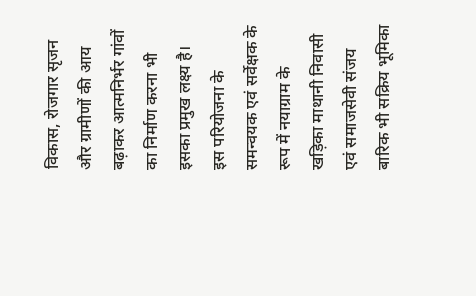विकास, रोजगार सृजन और ग्रामीणों की आय बढ़ाकर आत्मनिर्भर गांवों का निर्माण करना भी इसका प्रमुख लक्ष्य है।
इस परियोजना के समन्वयक एवं सर्वेक्षक के रूप में नयाग्राम के खड़िका माथानी निवासी एवं समाजसेवी संजय बारिक भी सक्रिय भूमिका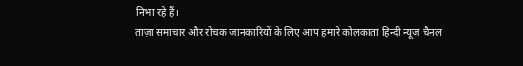निभा रहे हैं।
ताज़ा समाचार और रोचक जानकारियों के लिए आप हमारे कोलकाता हिन्दी न्यूज चैनल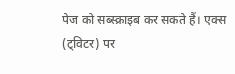पेज को सब्स्क्राइब कर सकते हैं। एक्स (ट्विटर) पर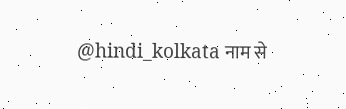@hindi_kolkata नाम से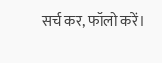सर्च कर, फॉलो करें।